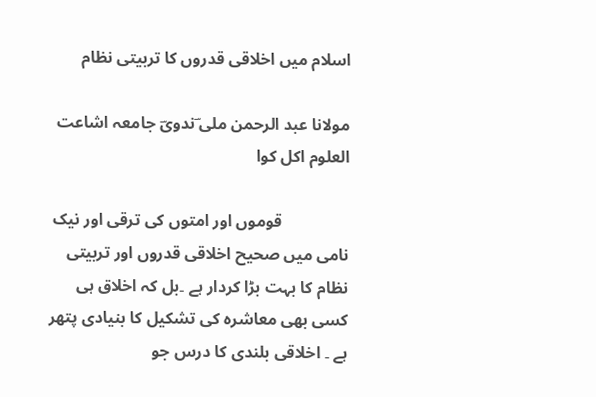اسلام میں اخلاقی قدروں کا تربیتی نظام

مولانا عبد الرحمن ملی ؔندویؔ جامعہ اشاعت العلوم اکل کوا

                قوموں اور امتوں کی ترقی اور نیک نامی میں صحیح اخلاقی قدروں اور تربیتی نظام کا بہت بڑا کردار ہے ۔بل کہ اخلاق ہی کسی بھی معاشرہ کی تشکیل کا بنیادی پتھر ہے ۔ اخلاقی بلندی کا درس جو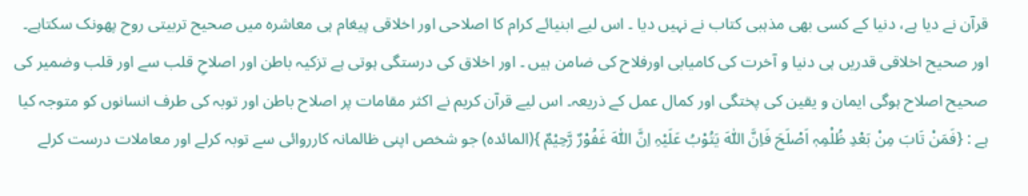قرآن نے دیا ہے، دنیا کے کسی بھی مذہبی کتاب نے نہیں دیا ۔ اس لیے ابنیائے کرام کا اصلاحی اور اخلاقی پیغام ہی معاشرہ میں صحیح تربیتی روح پھونک سکتاہے۔ اور صحیح اخلاقی قدریں ہی دنیا و آخرت کی کامیابی اورفلاح کی ضامن ہیں ۔ اور اخلاق کی درستگی ہوتی ہے تزکیہ باطن اور اصلاحِ قلب سے اور قلب وضمیر کی صحیح اصلاح ہوگی ایمان و یقین کی پختگی اور کمال عمل کے ذریعہ۔ اس لیے قرآن کریم نے اکثر مقامات پر اصلاح باطن اور توبہ کی طرف انسانوں کو متوجہ کیا ہے : {فَمَنْ تَابَ مِنْ بَعْدِ ظُلْمِہٖ اَصْلَحَ فَاِنَّ اللّٰہَ یَتُوْبُ عَلَیْہِ اِنَّ اللّٰہَ غَفُوْرٌ رَّحِیْمٌ }(المائدہ) جو شخص اپنی ظالمانہ کارروائی سے توبہ کرلے اور معاملات درست کرلے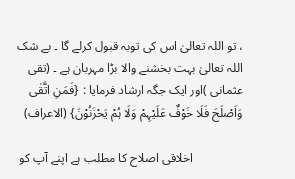، تو اللہ تعالیٰ اس کی توبہ قبول کرلے گا ۔ بے شک اللہ تعالیٰ بہت بخشنے والا بڑا مہربان ہے ۔ (تقی عثمانی )اور ایک جگہ ارشاد فرمایا : {فَمَنِ اتَّقٰی وَاَصْلَحَ فَلَا خَوْفٌ عَلَیْہِمْ وَلَا ہُمْ یَحْزَنُوْنَ} (الاعراف)

                اخلاقی اصلاح کا مطلب ہے اپنے آپ کو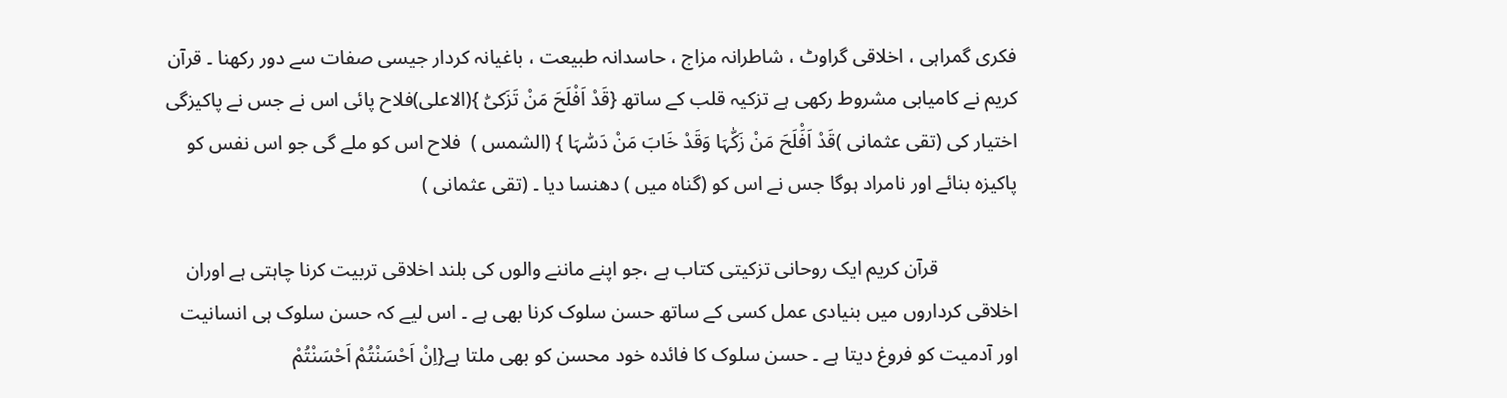فکری گمراہی ، اخلاقی گراوٹ ، شاطرانہ مزاج ، حاسدانہ طبیعت ، باغیانہ کردار جیسی صفات سے دور رکھنا ۔ قرآن کریم نے کامیابی مشروط رکھی ہے تزکیہ قلب کے ساتھ {قَدْ اَفْلَحَ مَنْ تَزَکیّٰ }(الاعلی)فلاح پائی اس نے جس نے پاکیزگی اختیار کی (تقی عثمانی )قَدْ اَفَْلَحَ مَنْ زَکّٰہَا وَقَدْ خَابَ مَنْ دَسّٰہَا } (الشمس )  فلاح اس کو ملے گی جو اس نفس کو پاکیزہ بنائے اور نامراد ہوگا جس نے اس کو (گناہ میں ) دھنسا دیا ۔ (تقی عثمانی )

                قرآن کریم ایک روحانی تزکیتی کتاب ہے ،جو اپنے ماننے والوں کی بلند اخلاقی تربیت کرنا چاہتی ہے اوران اخلاقی کرداروں میں بنیادی عمل کسی کے ساتھ حسن سلوک کرنا بھی ہے ۔ اس لیے کہ حسن سلوک ہی انسانیت اور آدمیت کو فروغ دیتا ہے ۔ حسن سلوک کا فائدہ خود محسن کو بھی ملتا ہے{اِنْ اَحْسَنْتُمْ اَحْسَنْتُمْ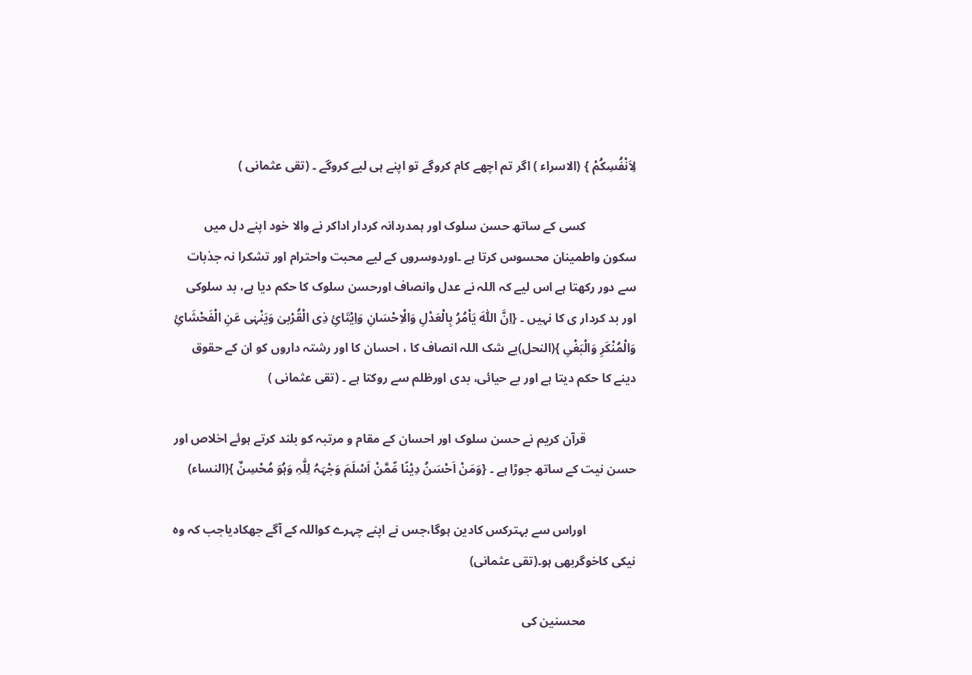لِاَنْفُسِکُمْ } (الاسراء ) اگر تم اچھے کام کروگے تو اپنے ہی لیے کروگے ۔ (تقی عثمانی )

                کسی کے ساتھ حسن سلوک اور ہمدردانہ کردار اداکر نے والا خود اپنے دل میں سکون واطمینان محسوس کرتا ہے ۔اوردوسروں کے لیے محبت واحترام اور تشکرا نہ جذبات سے دور رکھتا ہے اس لیے کہ اللہ نے عدل وانصاف اورحسن سلوک کا حکم دیا ہے، بد سلوکی اور بد کردار ی کا نہیں ۔ {اِنَّ اللّٰہَ یَاْمُرُ بِالْعَدْلِ وَالْاِحْسَانِ وَاِیْتَائِ ذِی الْقُرْبیٰ وَیَنْہٰی عَنِ الْفَحْشَائِ وَالْمُنْکَرِ وَالْبَغْیِ }(النحل)بے شک اللہ انصاف کا ، احسان کا اور رشتہ داروں کو ان کے حقوق دینے کا حکم دیتا ہے اور بے حیائی، بدی اورظلم سے روکتا ہے ۔ (تقی عثمانی )

                قرآن کریم نے حسن سلوک اور احسان کے مقام و مرتبہ کو بلند کرتے ہوئے اخلاص اور حسن نیت کے ساتھ جوڑا ہے ۔ {وَمَنْ اَحْسَنُ دِیْنًا مِّمَّنْ اَسْلَمَ وَجْہَہُ لِلّٰہِ وَہُوَ مُحْسِنٌ }(النساء)

                اوراس سے بہترکس کادین ہوگا،جس نے اپنے چہرے کواللہ کے آگے جھکادیاجب کہ وہ نیکی کاخوگربھی ہو۔(تقی عثمانی)

                محسنین کی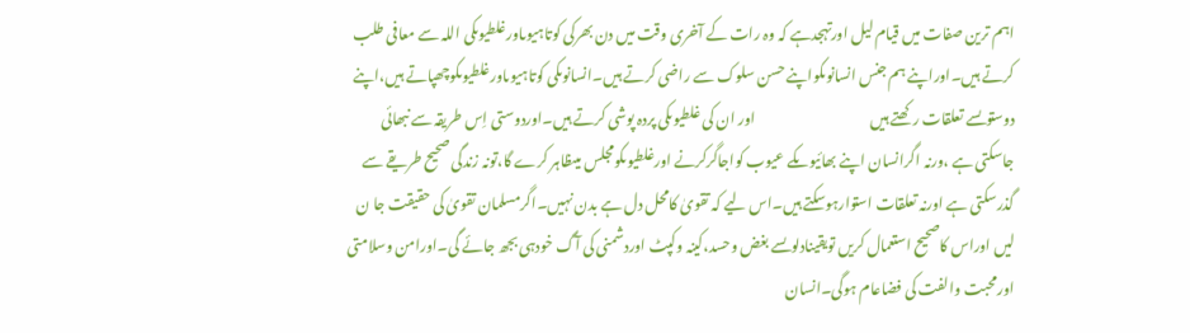اہم ترین صفات میں قیام لیل اورتہجدہے کہ وہ رات کے آخری وقت میں دن بھرکی کوتاہیوںاورغلطیوںکی اللہ سے معافی طلب کرتے ہیں۔اوراپنے ہم جنس انسانوںکواپنے حسن سلوک سے راضی کرتے ہیں۔انسانوںکی کوتاہیوںاورغلطیوںکوچھپاتے ہیں،اپنے دوستوںسے تعلقات رکھتے ہیں                                        اور ان کی غلطیوںکی پردہ پوشی کرتے ہیں۔اوردوستی اِس طریقہ سے نبھائی جاسکتی ہے ،ورنہ اگرانسان اپنے بھائیوںکے عیوب کواجاگرکرنے اورغلطیوںکومجلس میںظاہر کرے گا،تونہ زندگی صحیح طریقے سے گذرسکتی ہے اورنہ تعلقات استوارہوسکتے ہیں۔اس لیے کہ تقویٰ کامحل دل ہے بدن نہیں۔اگرمسلمان تقویٰ کی حقیقت جا ن لیں اوراس کاصحیح استعمال کریں تویقینادلوںسے بغض وحسد،کینہ وکپٹ اوردشمنی کی آگ خودہی بجھ جائے گی۔اورامن وسلامتی اورمحبت والفت کی فضاعام ہوگی۔انسان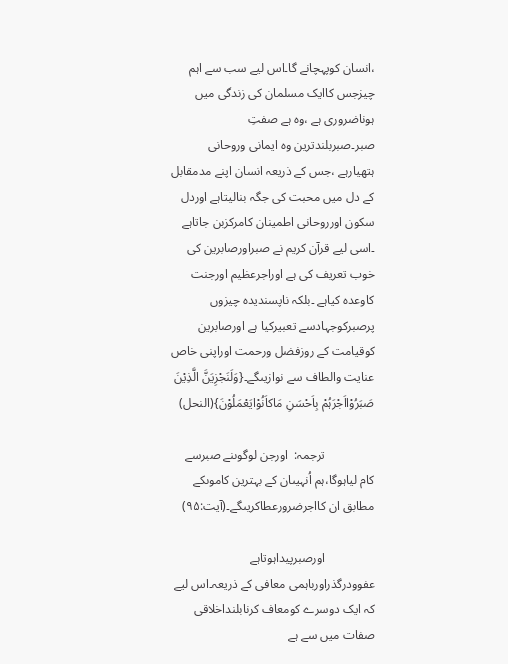،انسان کوپہچانے گا۔اس لیے سب سے اہم چیزجس کاایک مسلمان کی زندگی میں ہوناضروری ہے ،وہ ہے صفتِ صبر۔صبربلندترین وہ ایمانی وروحانی ہتھیارہے ،جس کے ذریعہ انسان اپنے مدمقابل کے دل میں محبت کی جگہ بنالیتاہے اوردل سکون اورروحانی اطمینان کامرکزبن جاتاہے ۔اسی لیے قرآن کریم نے صبراورصابرین کی خوب تعریف کی ہے اوراجرعظیم اورجنت کاوعدہ کیاہے ۔بلکہ ناپسندیدہ چیزوں پرصبرکوجہادسے تعبیرکیا ہے اورصابرین کوقیامت کے روزفضل ورحمت اوراپنی خاص عنایت والطاف سے نوازیںگے۔{وَلَنَجْزِیَنَّ الَّذِیْنَ صَبَرُوْااَجْرَہُمْ بِاَحْسَنِ مَاکاَنُوْایَعْمَلُوْنَ}(النحل)

                ترجمہ:  اورجن لوگوںنے صبرسے کام لیاہوگا،ہم اُنہیںان کے بہترین کاموںکے مطابق ان کااجرضرورعطاکریںگے۔(آیت:۹۵)

                اورصبرپیداہوتاہے عفوودرگذراورباہمی معافی کے ذریعہ۔اس لیے کہ ایک دوسرے کومعاف کرنابلنداخلاقی صفات میں سے ہے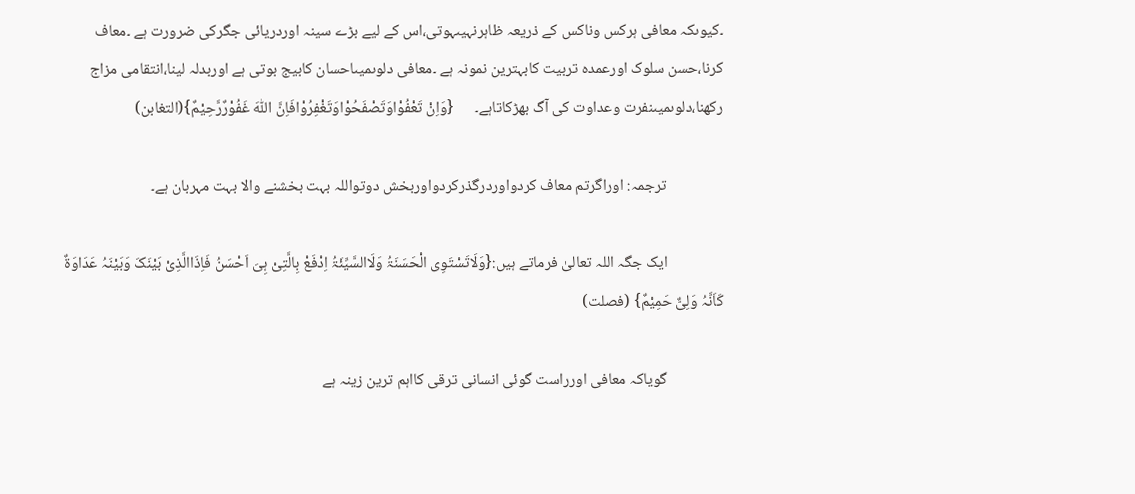۔کیوںکہ معافی ہرکس وناکس کے ذریعہ ظاہرنہیںہوتی،اس کے لیے بڑے سینہ اوردریائی جگرکی ضرورت ہے ۔معاف کرنا،حسن سلوک اورعمدہ تربیت کابہترین نمونہ ہے ۔معافی دلوںمیںاحسان کابیج بوتی ہے اوربدلہ لینا،انتقامی مزاج رکھنا،دلوںمیںنفرت وعداوت کی آگ بھڑکاتاہے۔      {وَاِنْ تَعْفُوْاوَتَصْفَحُوْاوَتَغْفِرُوْافَاِنَّ اللّٰہَ غَفُوْرٌرَّحِیْمٌ}(التغابن)

                ترجمہ: اوراگرتم معاف کردواوردرگذرکردواوربخش دوتواللہ بہت بخشنے والا بہت مہربان ہے۔

                ایک جگہ اللہ تعالیٰ فرماتے ہیں:{وَلَاتَسْتَوِی الْحَسَنَۃُ وَلَاالسَّیِّئَۃُ اِدْفَعْ بِالَّتِیْ ہِیَ اَحْسَنُ فَاِذَاالَّذِیْ بَیْنَکَ وَبَیْنَہُ عَدَاوَۃٌ کَاَنَّہُ وَلِیٌّ حَمِیْمٌ} (فصلت)

                گویاکہ معافی اورراست گوئی انسانی ترقی کااہم ترین زینہ ہے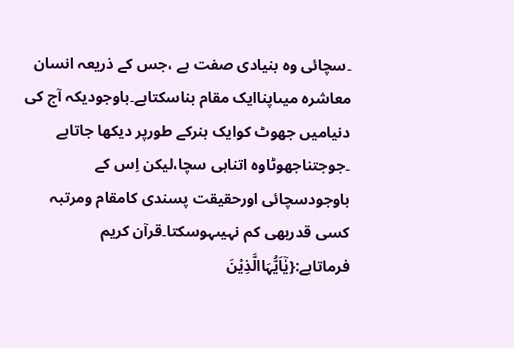۔سچائی وہ بنیادی صفت ہے ،جس کے ذریعہ انسان معاشرہ میںاپناایک مقام بناسکتاہے۔باوجودیکہ آج کی دنیامیں جھوٹ کوایک ہنرکے طورپر دیکھا جاتاہے ۔جوجتناجھوٹاوہ اتناہی سچا،لیکن اِس کے باوجودسچائی اورحقیقت پسندی کامقام ومرتبہ کسی قدربھی کم نہیںہوسکتا۔قرآن کریم فرماتاہے:{یٰٓاَیُّہَاالَّذِیْنَ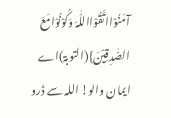آمَنُوْااتَّقُوْااللّٰہَ وَکُوْنُوْامَعَ الصّٰدِقِیْنَ}(التوبۃ)اے ایمان والو! اللہ سے ڈرو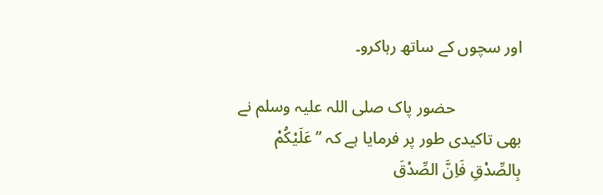اور سچوں کے ساتھ رہاکرو۔

                حضور پاک صلی اللہ علیہ وسلم نے بھی تاکیدی طور پر فرمایا ہے کہ ’’ عَلَیْکُمْ بِالصِّدْقِ فَاِنَّ الصِّدْقَ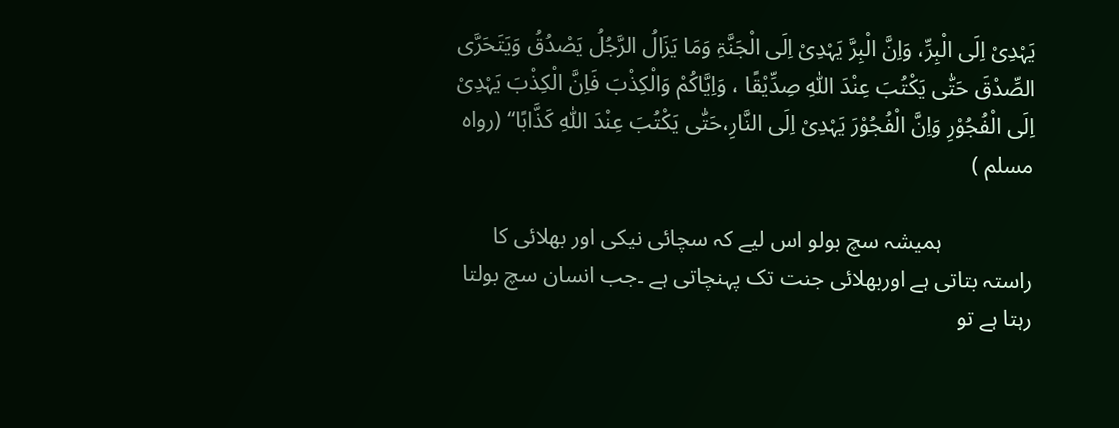یَہْدِیْ اِلَی الْبِرِّ، وَاِنَّ الْبِرَّ یَہْدِیْ اِلَی الْجَنَّۃِ وَمَا یَزَالُ الرَّجُلُ یَصْدُقُ وَیَتَحَرَّی الصِّدْقَ حَتّٰی یَکْتُبَ عِنْدَ اللّٰہِ صِدِّیْقًا ، وَاِیَّاکُمْ وَالْکِذْبَ فَاِنَّ الْکِذْبَ یَہْدِیْ اِلَی الْفُجُوْرِ وَاِنَّ الْفُجُوْرَ یَہْدِیْ اِلَی النَّارِ،حَتّٰی یَکْتُبَ عِنْدَ اللّٰہِ کَذَّابًا‘‘ (رواہ مسلم )

                ہمیشہ سچ بولو اس لیے کہ سچائی نیکی اور بھلائی کا راستہ بتاتی ہے اوربھلائی جنت تک پہنچاتی ہے ۔جب انسان سچ بولتا رہتا ہے تو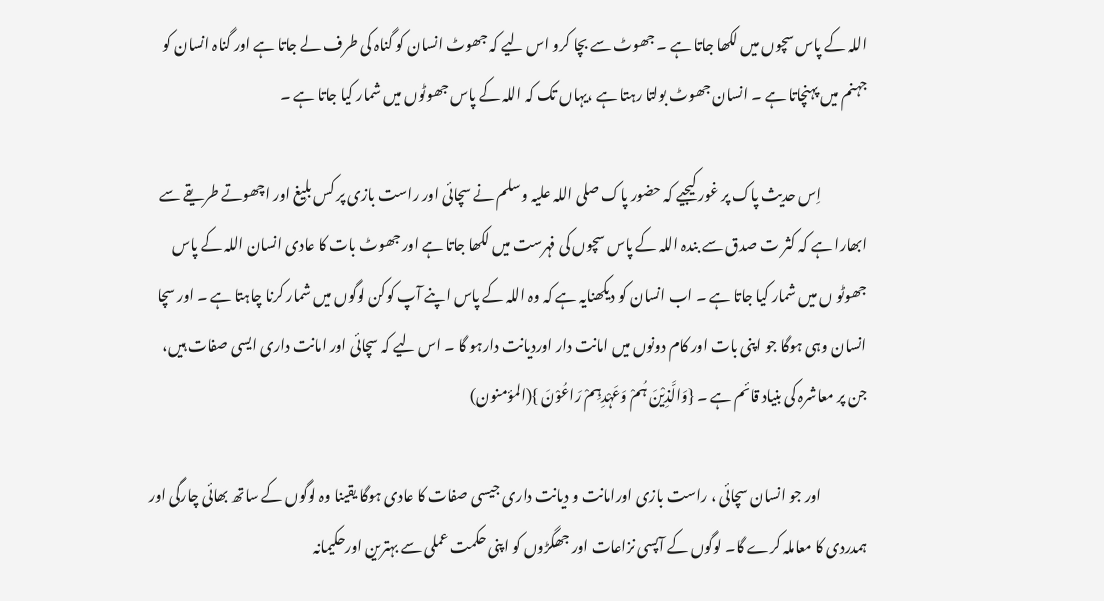اللہ کے پاس سچوں میں لکھا جاتا ہے ۔ جھوٹ سے بچا کرو اس لیے کہ جھوٹ انسان کو گناہ کی طرف لے جاتا ہے اور گناہ انسان کو جہنم میں پہنچاتا ہے ۔ انسان جھوٹ بولتا رہتا ہے ،یہاں تک کہ اللہ کے پاس جھوٹوں میں شمار کیا جاتا ہے ۔

                اِس حدیث پاک پر غور کیجیے کہ حضور پاک صلی اللہ علیہ وسلم نے سچائی اور راست بازی پر کس بلیغ اور اچھوتے طریقے سے ابھارا ہے کہ کثر ت صدق سے بندہ اللہ کے پاس سچوں کی فہرست میں لکھا جاتا ہے اور جھوٹ بات کا عادی انسان اللہ کے پاس جھوٹو ں میں شمار کیا جاتا ہے ۔ اب انسان کو دیکھنایہ ہے کہ وہ اللہ کے پاس اپنے آپ کوکن لوگوں میں شمار کرنا چاہتا ہے ۔ اور سچا انسان وہی ہوگا جو اپنی بات اور کام دونوں میں امانت دار اوردیانت دارہو گا ۔ اس لیے کہ سچائی اور امانت داری ایسی صفات ہیں، جن پر معاشرہ کی بنیاد قائم ہے ۔ {وَالَّذِیْنَ ہُمْ وَعَہْدِہِمْ رَاعُوْنَ }(المؤمنون)

                اور جو انسان سچائی ، راست بازی اورامانت و دیانت داری جیسی صفات کا عادی ہوگا یقینا وہ لوگوں کے ساتھ بھائی چارگی اور ہمدردی کا معاملہ کرے گا۔ لوگوں کے آپسی نزاعات اور جھگڑوں کو اپنی حکمت عملی سے بہترین اورحکیمانہ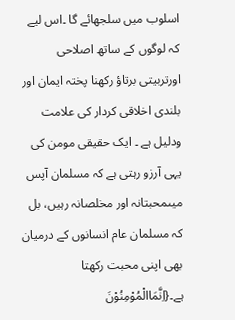اسلوب میں سلجھائے گا ۔اس لیے کہ لوگوں کے ساتھ اصلاحی اورتربیتی برتاؤ رکھنا پختہ ایمان اور بلندی اخلاقی کردار کی علامت ودلیل ہے ۔ ایک حقیقی مومن کی یہی آرزو رہتی ہے کہ مسلمان آپس میںمحبتانہ اور مخلصانہ رہیں، بل کہ مسلمان عام انسانوں کے درمیان بھی اپنی محبت رکھتا ہے۔{اِنَّمَاالْمُوْمِنُوْنَ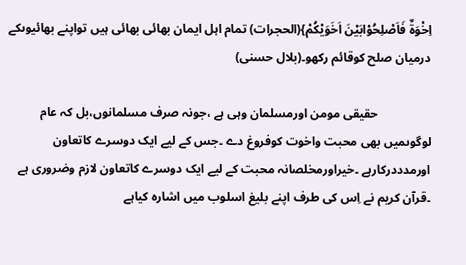اِخْوَۃٌ فَاَصْلِحُوْابَیْنَ اَخَوَیْکُمْ}(الحجرات) تمام اہل ایمان بھائی بھائی ہیں تواپنے بھائیوںکے درمیان صلح کوقائم رکھو۔(بلال حسنی)

                 حقیقی مومن اورمسلمان وہی ہے ،جونہ صرف مسلمانوں،بل کہ عام لوگوںمیں بھی محبت واخوت کوفروغ دے ۔جس کے لیے ایک دوسرے کاتعاون اورمدددرکارہے ۔خیراورمخلصانہ محبت کے لیے ایک دوسرے کاتعاون لازم وضروری ہے ۔قرآن کریم نے اِس کی طرف اپنے بلیغ اسلوب میں اشارہ کیاہے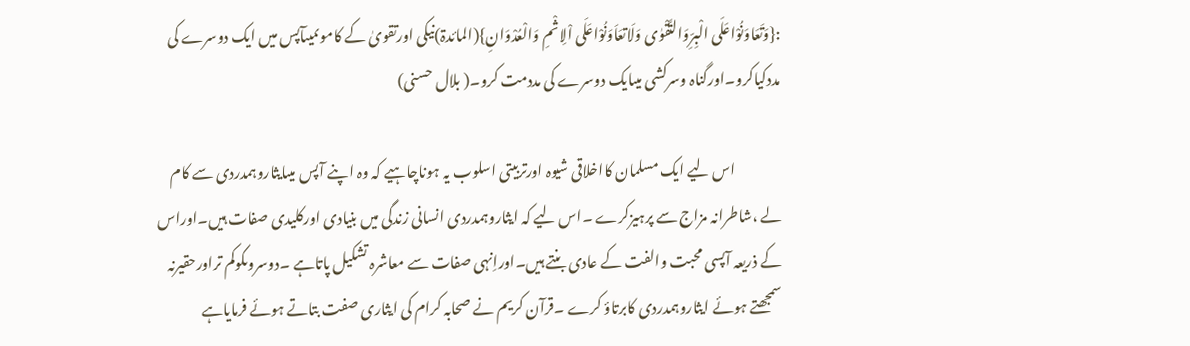:{وَتَعَاوَنُوْاعَلَی الْبِرِّوَالتَّقْوٰی وَلَاتعَاَوَنُوْاعَلَی اْلِاثْمِ وَالْعُدْوَانِ}(المائدۃ)نیکی اورتقویٰ کے کاموںمیںآپس میں ایک دوسرے کی مددکیاکرو۔اورگناہ وسرکشی میںایک دوسرے کی مددمت کرو۔( بلال حسنی)

                اس لیے ایک مسلمان کااخلاقی شیوہ اورتربیتی اسلوب یہ ہوناچاہیے کہ وہ اپنے آپس میںایثاروہمدردی سے کام لے ،شاطرانہ مزاج سے پرہیزکرے ۔اس لیے کہ ایثاروہمدردی انسانی زندگی میں بنیادی اورکلیدی صفات ہیں۔اوراس کے ذریعہ آپسی محبت والفت کے عادی بنتے ہیں۔اوراِنہی صفات سے معاشرہ تشکیل پاتاہے ۔دوسروںکوکم تراورحقیرنہ سمجھتے ہوئے ایثاروہمدردی کابرتاؤ کرے ۔قرآن کریم نے صحابہ کرام کی ایثاری صفت بتاتے ہوئے فرمایاہے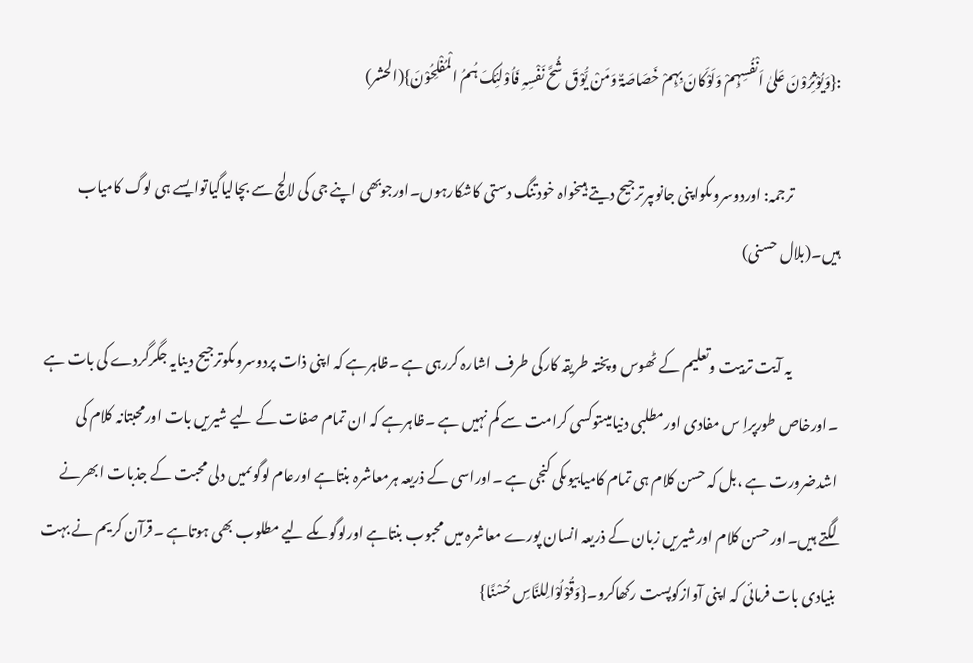:{وَیُوْثِرُوْنَ عَلیٰ اَنْفُسِہِمْ وَلَوْکَانَ بِہِمْ خَصَاصَۃٌ وَمَنْ یُّوْقَ شُحَّ نَفْسِہِ فَاُوْلٰئِکَ ہُمُ الْمُفْلِحُوْنَ}(الحشر)

                ترجمہ: اوردوسروںکواپنی جانوںپرترجیح دیتے ہیںخواہ خودتنگ دستی کاشکارہوں۔اورجوبھی اپنے جی کی لالچ سے بچالیاگیاتوایسے ہی لوگ کامیاب ہیں۔(بلال حسنی)

                یہ آیت تربیت وتعلیم کے ٹھوس وپختہ طریقہ کارکی طرف اشارہ کررہی ہے ۔ظاہرہے کہ اپنی ذات پردوسروںکوترجیح دینایہ جگرگردے کی بات ہے ۔اورخاص طورپراِ س مفادی اورمطلبی دنیامیںتوکسی کرامت سے کم نہیں ہے ۔ظاہرہے کہ ان تمام صفات کے لیے شیریں بات اورمحبتانہ کلام کی اشدضرورت ہے ،بل کہ حسن کلام ہی تمام کامیابیوںکی کنجی ہے ۔اوراسی کے ذریعہ ہرمعاشرہ بنتاہے اورعام لوگوںمیں دلی محبت کے جذبات ابھرنے لگتے ہیں۔اورحسن کلام اورشیریں زبان کے ذریعہ انسان پورے معاشرہ میں محبوب بنتاہے اورلوگوںکے لیے مطلوب بھی ہوتاہے ۔قرآن کریم نے بہت بنیادی بات فرمائی کہ اپنی آوازکوپست رکھاکرو۔{وَقُوْلُوْالِلنَّاسِ حُسْنًا}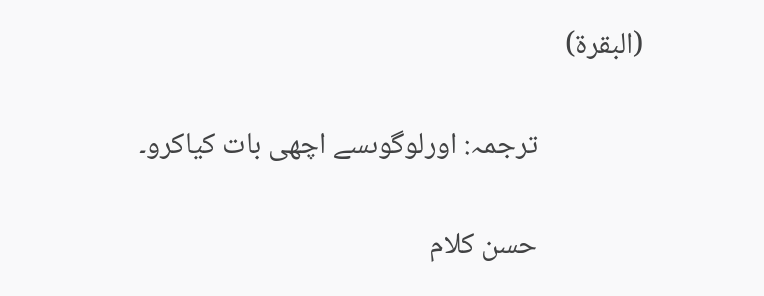(البقرۃ)

                ترجمہ: اورلوگوںسے اچھی بات کیاکرو۔

                حسن کلام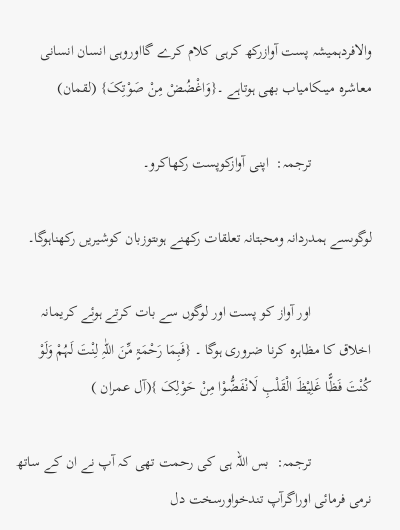والافردہمیشہ پست آوازرکھ کرہی کلام کرے گااوروہی انسان انسانی معاشرہ میںکامیاب بھی ہوتاہے ۔{وَاغْضُضْ مِنْ صَوْتِکَ} (لقمان)

                ترجمہ:  اپنی آوازکوپست رکھاکرو۔

لوگوںسے ہمدردانہ ومحبتانہ تعلقات رکھنے ہوںتوزبان کوشیریں رکھناہوگا۔

                اور آواز کو پست اور لوگوں سے بات کرتے ہوئے کریمانہ اخلاق کا مظاہرہ کرنا ضروری ہوگا ۔ {فَبِمَا رَحْمَۃٍ مِّنَ اللّٰہِ لِنْتَ لَہُمْ وَلَوْ کُنْتَ فَظًّا غَلِیْظَ الْقَلْبِ لَانْفَضُّوْا مِنْ حَوْلِکَ }(آل عمران )

                ترجمہ:  بس اللہ ہی کی رحمت تھی کہ آپ نے ان کے ساتھ نرمی فرمائی اوراگرآپ تندخواورسخت دل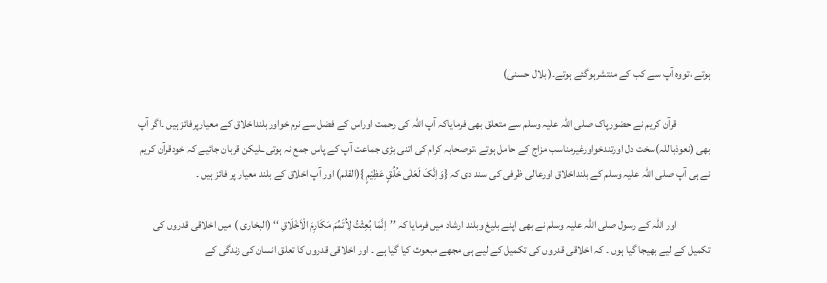ہوتے ،تووہ آپ سے کب کے منتشرہوگئے ہوتے۔( بلال حسنی)

                قرآن کریم نے حضورپاک صلی اللہ علیہ وسلم سے متعلق بھی فرمایاکہ آپ اللہ کی رحمت اوراس کے فضل سے نرم خواوربلنداخلاق کے معیارپرفائز ہیں ۔اگر آپ بھی (نعوذباللہ)سخت دل اورتندخواورغیرمناسب مزاج کے حامل ہوتے ،توصحابہ کرام کی اتنی بڑی جماعت آپ کے پاس جمع نہ ہوتی۔ـلیکن قربان جائیے کہ خودقرآن کریم نے ہی آپ صلی اللہ علیہ وسلم کے بلنداخلاق اورعالی ظرفی کی سند دی کہ {وَاِنَّکَ لَعَلٰی خُلُقٍ عَظِیْمٍ }(القلم) اور آپ اخلاق کے بلند معیار پر فائز ہیں ۔

                اور اللہ کے رسول صلی اللہ علیہ وسلم نے بھی اپنے بلیغ وبلند ارشاد میں فرمایا کہ ’’اِنَّمَا بُعِثْتُ لِاُتَمِّمَ مَکَارِمَ الْاَخْلَاقِ ‘‘ (البخاری ) میں اخلاقی قدروں کی تکمیل کے لیے بھیجا گیا ہوں ۔ کہ اخلاقی قدروں کی تکمیل کے لیے ہی مجھے مبعوث کیا گیا ہے ۔ اور اخلاقی قدروں کا تعلق انسان کی زندگی کے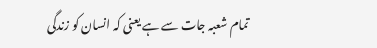تمام شعبہ جات سے ہے یعنی کہ انسان کو زندگی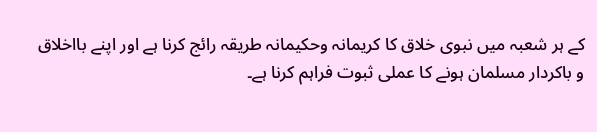کے ہر شعبہ میں نبوی خلاق کا کریمانہ وحکیمانہ طریقہ رائج کرنا ہے اور اپنے بااخلاق و باکردار مسلمان ہونے کا عملی ثبوت فراہم کرنا ہے۔